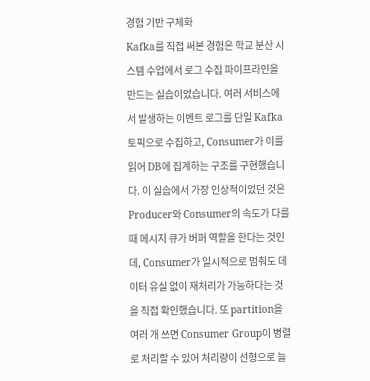경험 기반 구체화
Kafka를 직접 써본 경험은 학교 분산 시스템 수업에서 로그 수집 파이프라인을 만드는 실습이었습니다. 여러 서비스에서 발생하는 이벤트 로그를 단일 Kafka 토픽으로 수집하고, Consumer가 이를 읽어 DB에 집계하는 구조를 구현했습니다. 이 실습에서 가장 인상적이었던 것은 Producer와 Consumer의 속도가 다를 때 메시지 큐가 버퍼 역할을 한다는 것인데, Consumer가 일시적으로 멈춰도 데이터 유실 없이 재처리가 가능하다는 것을 직접 확인했습니다. 또 partition을 여러 개 쓰면 Consumer Group이 병렬로 처리할 수 있어 처리량이 선형으로 늘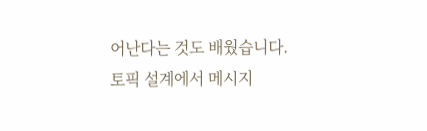어난다는 것도 배웠습니다.
토픽 설계에서 메시지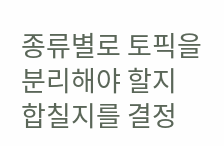종류별로 토픽을 분리해야 할지 합칠지를 결정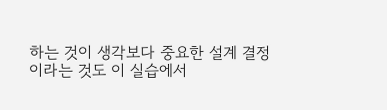하는 것이 생각보다 중요한 설계 결정이라는 것도 이 실습에서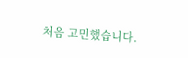처음 고민했습니다.